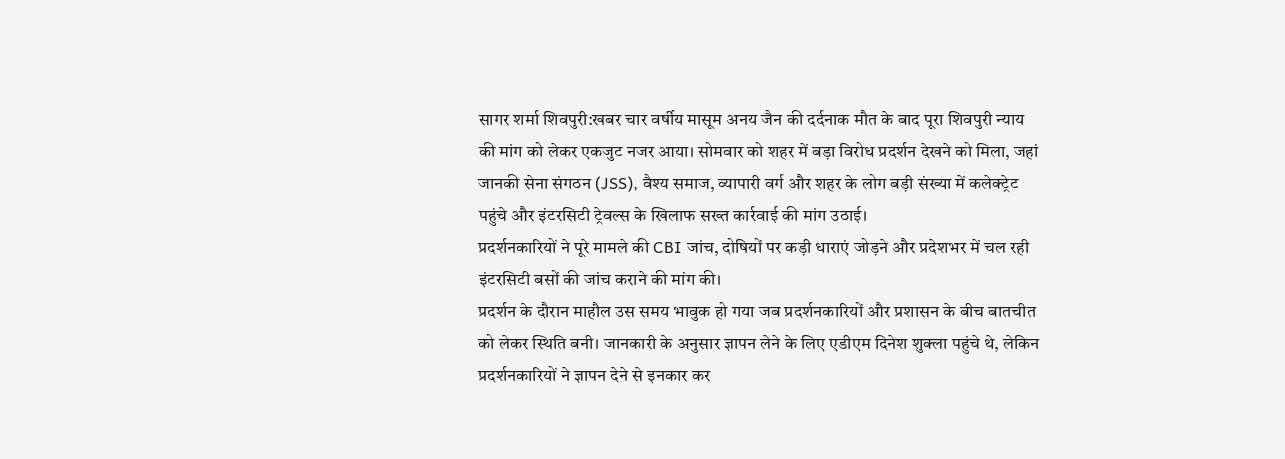सागर शर्मा शिवपुरी:खबर चार वर्षीय मासूम अनय जैन की दर्दनाक मौत के बाद पूरा शिवपुरी न्याय की मांग को लेकर एकजुट नजर आया। सोमवार को शहर में बड़ा विरोध प्रदर्शन देखने को मिला, जहां जानकी सेना संगठन (JSS), वैश्य समाज, व्यापारी वर्ग और शहर के लोग बड़ी संख्या में कलेक्ट्रेट पहुंचे और इंटरसिटी ट्रेवल्स के खिलाफ सख्त कार्रवाई की मांग उठाई।
प्रदर्शनकारियों ने पूरे मामले की CBI जांच, दोषियों पर कड़ी धाराएं जोड़ने और प्रदेशभर में चल रही इंटरसिटी बसों की जांच कराने की मांग की।
प्रदर्शन के दौरान माहौल उस समय भावुक हो गया जब प्रदर्शनकारियों और प्रशासन के बीच बातचीत को लेकर स्थिति बनी। जानकारी के अनुसार ज्ञापन लेने के लिए एडीएम दिनेश शुक्ला पहुंचे थे, लेकिन प्रदर्शनकारियों ने ज्ञापन देने से इनकार कर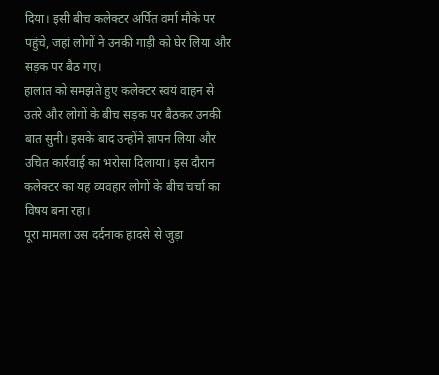दिया। इसी बीच कलेक्टर अर्पित वर्मा मौके पर पहुंचे, जहां लोगों ने उनकी गाड़ी को घेर लिया और सड़क पर बैठ गए।
हालात को समझते हुए कलेक्टर स्वयं वाहन से उतरे और लोगों के बीच सड़क पर बैठकर उनकी बात सुनी। इसके बाद उन्होंने ज्ञापन लिया और उचित कार्रवाई का भरोसा दिलाया। इस दौरान कलेक्टर का यह व्यवहार लोगों के बीच चर्चा का विषय बना रहा।
पूरा मामला उस दर्दनाक हादसे से जुड़ा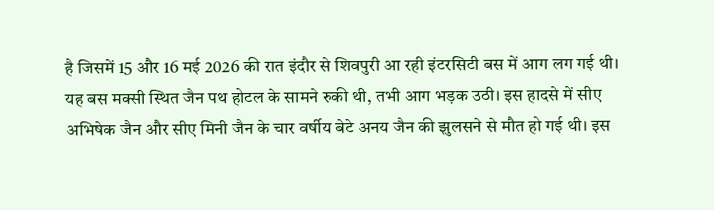है जिसमें 15 और 16 मई 2026 की रात इंदौर से शिवपुरी आ रही इंटरसिटी बस में आग लग गई थी। यह बस मक्सी स्थित जैन पथ होटल के सामने रुकी थी, तभी आग भड़क उठी। इस हादसे में सीए अभिषेक जैन और सीए मिनी जैन के चार वर्षीय बेटे अनय जैन की झुलसने से मौत हो गई थी। इस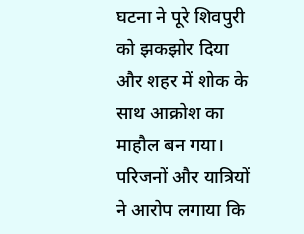घटना ने पूरे शिवपुरी को झकझोर दिया और शहर में शोक के साथ आक्रोश का माहौल बन गया।
परिजनों और यात्रियों ने आरोप लगाया कि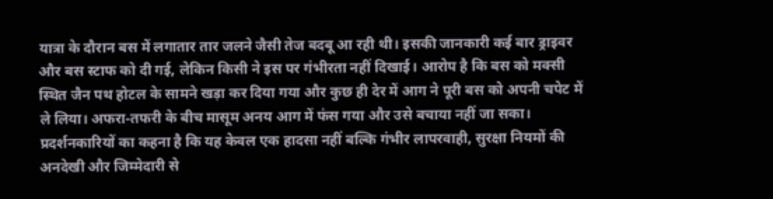यात्रा के दौरान बस में लगातार तार जलने जैसी तेज बदबू आ रही थी। इसकी जानकारी कई बार ड्राइवर और बस स्टाफ को दी गई, लेकिन किसी ने इस पर गंभीरता नहीं दिखाई। आरोप है कि बस को मक्सी स्थित जैन पथ होटल के सामने खड़ा कर दिया गया और कुछ ही देर में आग ने पूरी बस को अपनी चपेट में ले लिया। अफरा-तफरी के बीच मासूम अनय आग में फंस गया और उसे बचाया नहीं जा सका।
प्रदर्शनकारियों का कहना है कि यह केवल एक हादसा नहीं बल्कि गंभीर लापरवाही, सुरक्षा नियमों की अनदेखी और जिम्मेदारी से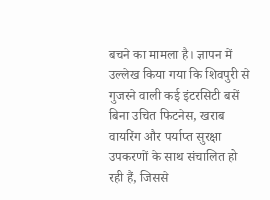बचने का मामला है। ज्ञापन में उल्लेख किया गया कि शिवपुरी से गुजरने वाली कई इंटरसिटी बसें बिना उचित फिटनेस, खराब वायरिंग और पर्याप्त सुरक्षा उपकरणों के साथ संचालित हो रही हैं, जिससे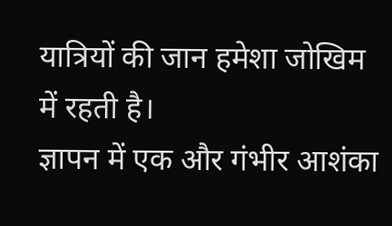यात्रियों की जान हमेशा जोखिम में रहती है।
ज्ञापन में एक और गंभीर आशंका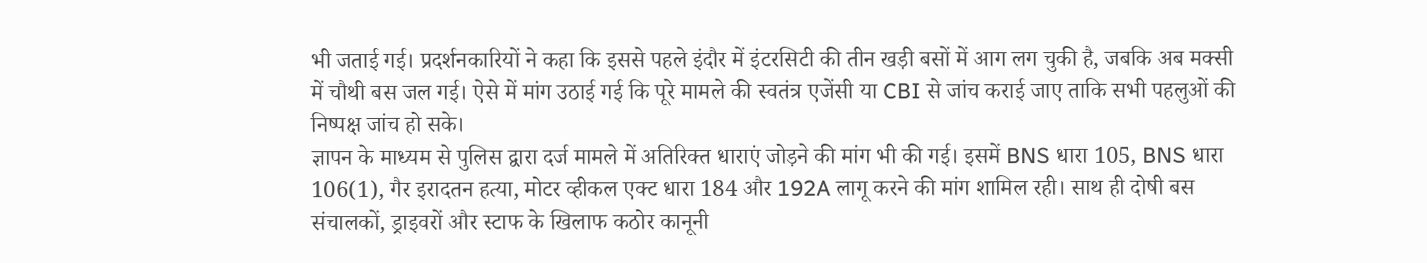भी जताई गई। प्रदर्शनकारियों ने कहा कि इससे पहले इंदौर में इंटरसिटी की तीन खड़ी बसों में आग लग चुकी है, जबकि अब मक्सी में चौथी बस जल गई। ऐसे में मांग उठाई गई कि पूरे मामले की स्वतंत्र एजेंसी या CBI से जांच कराई जाए ताकि सभी पहलुओं की निष्पक्ष जांच हो सके।
ज्ञापन के माध्यम से पुलिस द्वारा दर्ज मामले में अतिरिक्त धाराएं जोड़ने की मांग भी की गई। इसमें BNS धारा 105, BNS धारा 106(1), गैर इरादतन हत्या, मोटर व्हीकल एक्ट धारा 184 और 192A लागू करने की मांग शामिल रही। साथ ही दोषी बस संचालकों, ड्राइवरों और स्टाफ के खिलाफ कठोर कानूनी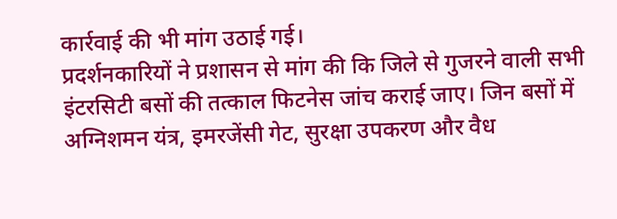कार्रवाई की भी मांग उठाई गई।
प्रदर्शनकारियों ने प्रशासन से मांग की कि जिले से गुजरने वाली सभी इंटरसिटी बसों की तत्काल फिटनेस जांच कराई जाए। जिन बसों में अग्निशमन यंत्र, इमरजेंसी गेट, सुरक्षा उपकरण और वैध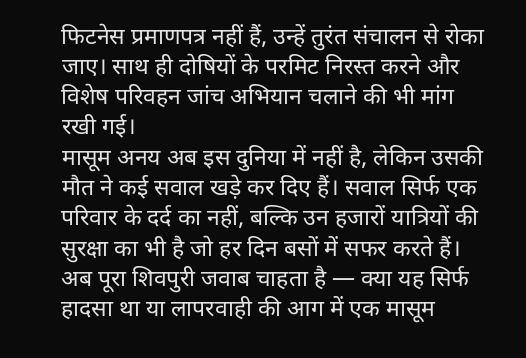फिटनेस प्रमाणपत्र नहीं हैं, उन्हें तुरंत संचालन से रोका जाए। साथ ही दोषियों के परमिट निरस्त करने और विशेष परिवहन जांच अभियान चलाने की भी मांग रखी गई।
मासूम अनय अब इस दुनिया में नहीं है, लेकिन उसकी मौत ने कई सवाल खड़े कर दिए हैं। सवाल सिर्फ एक परिवार के दर्द का नहीं, बल्कि उन हजारों यात्रियों की सुरक्षा का भी है जो हर दिन बसों में सफर करते हैं। अब पूरा शिवपुरी जवाब चाहता है — क्या यह सिर्फ हादसा था या लापरवाही की आग में एक मासूम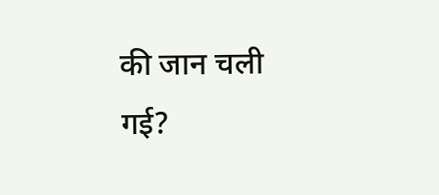की जान चली गई?